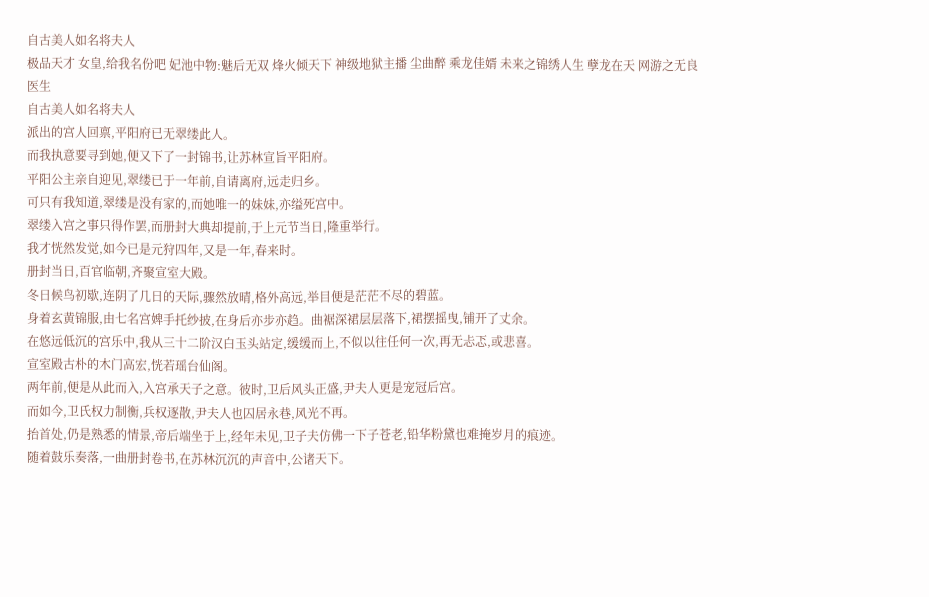自古美人如名将夫人
极品天才 女皇,给我名份吧 妃池中物:魅后无双 烽火倾天下 神级地狱主播 尘曲醉 乘龙佳婿 未来之锦绣人生 孽龙在天 网游之无良医生
自古美人如名将夫人
派出的宫人回禀,平阳府已无翠缕此人。
而我执意要寻到她,便又下了一封锦书,让苏林宣旨平阳府。
平阳公主亲自迎见,翠缕已于一年前,自请离府,远走归乡。
可只有我知道,翠缕是没有家的,而她唯一的妹妹,亦缢死宫中。
翠缕入宫之事只得作罢,而册封大典却提前,于上元节当日,隆重举行。
我才恍然发觉,如今已是元狩四年,又是一年,春来时。
册封当日,百官临朝,齐聚宣室大殿。
冬日候鸟初歇,连阴了几日的天际,骤然放晴,格外高远,举目便是茫茫不尽的碧蓝。
身着玄黄锦服,由七名宫婢手托纱披,在身后亦步亦趋。曲裾深裙层层落下,裙摆摇曳,铺开了丈余。
在悠远低沉的宫乐中,我从三十二阶汉白玉头站定,缓缓而上,不似以往任何一次,再无忐忑,或悲喜。
宣室殿古朴的木门高宏,恍若瑶台仙阁。
两年前,便是从此而入,入宫承天子之意。彼时,卫后风头正盛,尹夫人更是宠冠后宫。
而如今,卫氏权力制衡,兵权逐散,尹夫人也囚居永巷,风光不再。
抬首处,仍是熟悉的情景,帝后端坐于上,经年未见,卫子夫仿佛一下子苍老,铅华粉黛也难掩岁月的痕迹。
随着鼓乐奏落,一曲册封卷书,在苏林沉沉的声音中,公诸天下。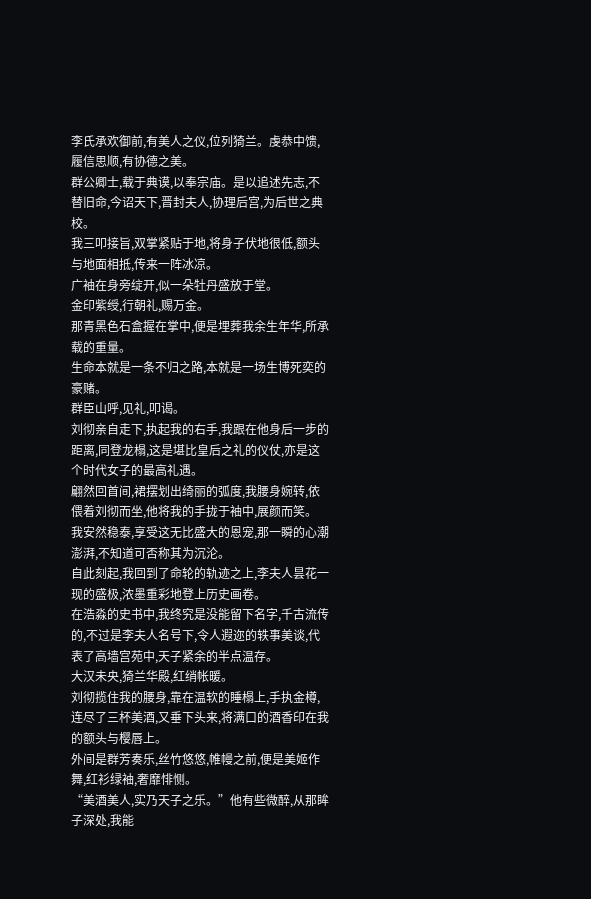李氏承欢御前,有美人之仪,位列猗兰。虔恭中馈,履信思顺,有协德之美。
群公卿士,载于典谟,以奉宗庙。是以追述先志,不替旧命,今诏天下,晋封夫人,协理后宫,为后世之典校。
我三叩接旨,双掌紧贴于地,将身子伏地很低,额头与地面相抵,传来一阵冰凉。
广袖在身旁绽开,似一朵牡丹盛放于堂。
金印紫绶,行朝礼,赐万金。
那青黑色石盒握在掌中,便是埋葬我余生年华,所承载的重量。
生命本就是一条不归之路,本就是一场生博死奕的豪赌。
群臣山呼,见礼,叩谒。
刘彻亲自走下,执起我的右手,我跟在他身后一步的距离,同登龙榻,这是堪比皇后之礼的仪仗,亦是这个时代女子的最高礼遇。
翩然回首间,裙摆划出绮丽的弧度,我腰身婉转,依偎着刘彻而坐,他将我的手拢于袖中,展颜而笑。
我安然稳泰,享受这无比盛大的恩宠,那一瞬的心潮澎湃,不知道可否称其为沉沦。
自此刻起,我回到了命轮的轨迹之上,李夫人昙花一现的盛极,浓墨重彩地登上历史画卷。
在浩淼的史书中,我终究是没能留下名字,千古流传的,不过是李夫人名号下,令人遐迩的轶事美谈,代表了高墙宫苑中,天子紧余的半点温存。
大汉未央,猗兰华殿,红绡帐暖。
刘彻揽住我的腰身,靠在温软的睡榻上,手执金樽,连尽了三杯美酒,又垂下头来,将满口的酒香印在我的额头与樱唇上。
外间是群芳奏乐,丝竹悠悠,帷幔之前,便是美姬作舞,红衫绿袖,奢靡悱恻。
“美酒美人,实乃天子之乐。”他有些微醉,从那眸子深处,我能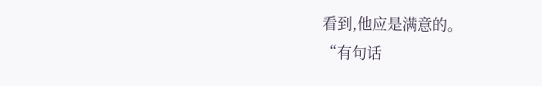看到,他应是满意的。
“有句话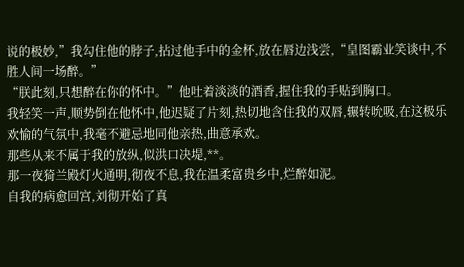说的极妙,”我勾住他的脖子,拈过他手中的金杯,放在唇边浅尝,“皇图霸业笑谈中,不胜人间一场醉。”
“朕此刻,只想醉在你的怀中。”他吐着淡淡的酒香,握住我的手贴到胸口。
我轻笑一声,顺势倒在他怀中,他迟疑了片刻,热切地含住我的双唇,辗转吮吸,在这极乐欢愉的气氛中,我毫不避忌地同他亲热,曲意承欢。
那些从来不属于我的放纵,似洪口决堤,**。
那一夜猗兰殿灯火通明,彻夜不息,我在温柔富贵乡中,烂醉如泥。
自我的病愈回宫,刘彻开始了真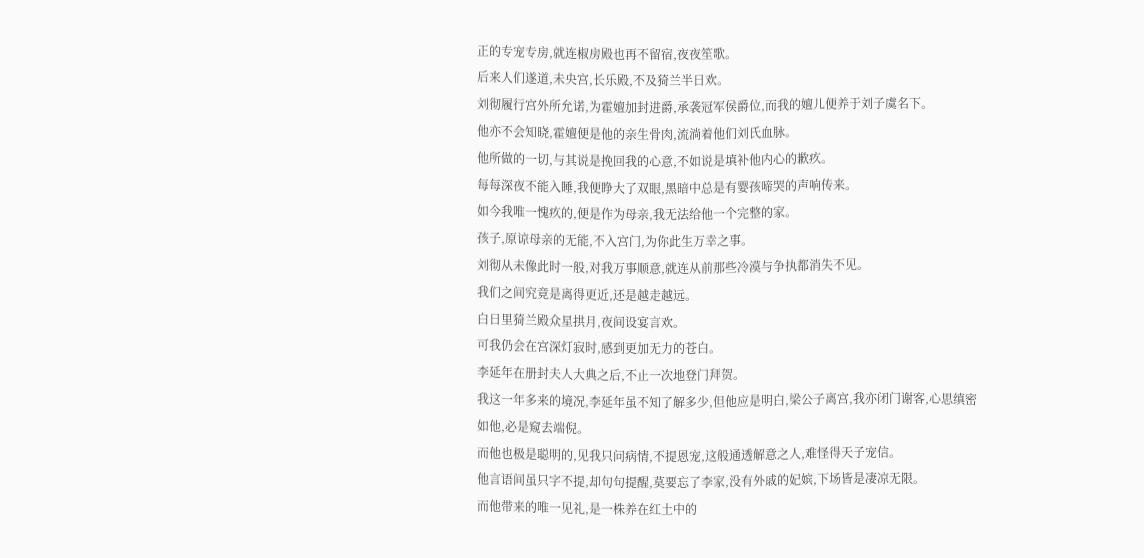正的专宠专房,就连椒房殿也再不留宿,夜夜笙歌。
后来人们遂道,未央宫,长乐殿,不及猗兰半日欢。
刘彻履行宫外所允诺,为霍嬗加封进爵,承袭冠军侯爵位,而我的嬗儿便养于刘子虞名下。
他亦不会知晓,霍嬗便是他的亲生骨肉,流淌着他们刘氏血脉。
他所做的一切,与其说是挽回我的心意,不如说是填补他内心的歉疚。
每每深夜不能入睡,我便睁大了双眼,黑暗中总是有婴孩啼哭的声响传来。
如今我唯一愧疚的,便是作为母亲,我无法给他一个完整的家。
孩子,原谅母亲的无能,不入宫门,为你此生万幸之事。
刘彻从未像此时一般,对我万事顺意,就连从前那些冷漠与争执都消失不见。
我们之间究竟是离得更近,还是越走越远。
白日里猗兰殿众星拱月,夜间设宴言欢。
可我仍会在宫深灯寂时,感到更加无力的苍白。
李延年在册封夫人大典之后,不止一次地登门拜贺。
我这一年多来的境况,李延年虽不知了解多少,但他应是明白,梁公子离宫,我亦闭门谢客,心思缜密如他,必是窥去端倪。
而他也极是聪明的,见我只问病情,不提恩宠,这般通透解意之人,难怪得天子宠信。
他言语间虽只字不提,却句句提醒,莫要忘了李家,没有外戚的妃嫔,下场皆是凄凉无限。
而他带来的唯一见礼,是一株养在红土中的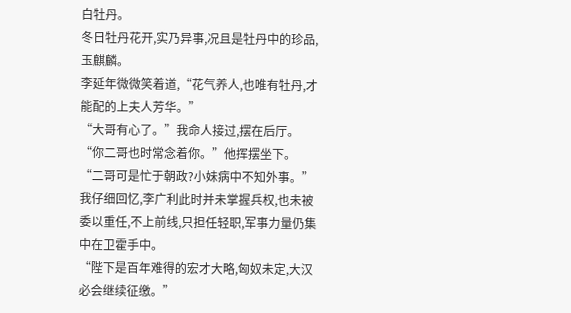白牡丹。
冬日牡丹花开,实乃异事,况且是牡丹中的珍品,玉麒麟。
李延年微微笑着道,“花气养人,也唯有牡丹,才能配的上夫人芳华。”
“大哥有心了。”我命人接过,摆在后厅。
“你二哥也时常念着你。”他挥摆坐下。
“二哥可是忙于朝政?小妹病中不知外事。”我仔细回忆,李广利此时并未掌握兵权,也未被委以重任,不上前线,只担任轻职,军事力量仍集中在卫霍手中。
“陛下是百年难得的宏才大略,匈奴未定,大汉必会继续征缴。”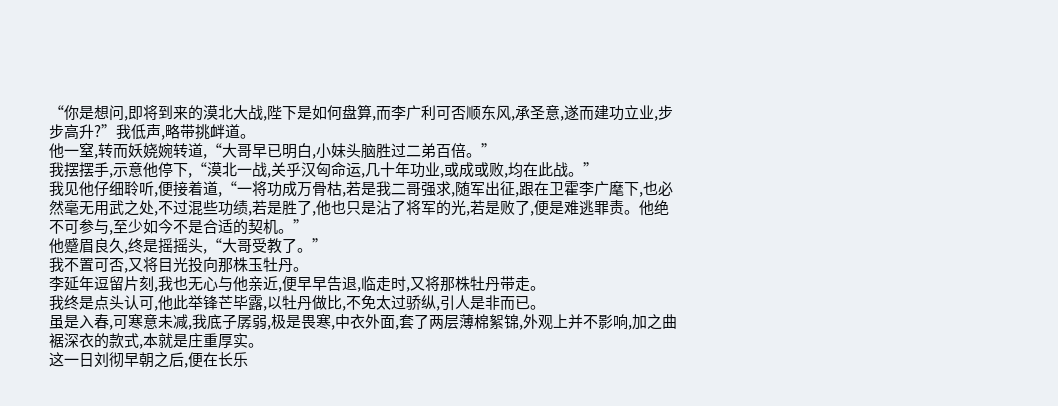“你是想问,即将到来的漠北大战,陛下是如何盘算,而李广利可否顺东风,承圣意,遂而建功立业,步步高升?”我低声,略带挑衅道。
他一窒,转而妖娆婉转道,“大哥早已明白,小妹头脑胜过二弟百倍。”
我摆摆手,示意他停下,“漠北一战,关乎汉匈命运,几十年功业,或成或败,均在此战。”
我见他仔细聆听,便接着道,“一将功成万骨枯,若是我二哥强求,随军出征,跟在卫霍李广麾下,也必然毫无用武之处,不过混些功绩,若是胜了,他也只是沾了将军的光,若是败了,便是难逃罪责。他绝不可参与,至少如今不是合适的契机。”
他蹙眉良久,终是摇摇头,“大哥受教了。”
我不置可否,又将目光投向那株玉牡丹。
李延年逗留片刻,我也无心与他亲近,便早早告退,临走时,又将那株牡丹带走。
我终是点头认可,他此举锋芒毕露,以牡丹做比,不免太过骄纵,引人是非而已。
虽是入春,可寒意未减,我底子孱弱,极是畏寒,中衣外面,套了两层薄棉絮锦,外观上并不影响,加之曲裾深衣的款式,本就是庄重厚实。
这一日刘彻早朝之后,便在长乐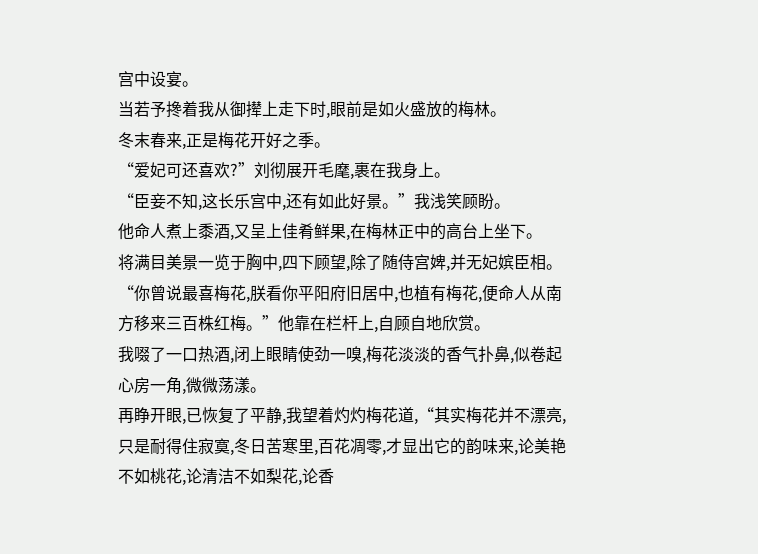宫中设宴。
当若予搀着我从御撵上走下时,眼前是如火盛放的梅林。
冬末春来,正是梅花开好之季。
“爱妃可还喜欢?”刘彻展开毛麾,裹在我身上。
“臣妾不知,这长乐宫中,还有如此好景。”我浅笑顾盼。
他命人煮上黍酒,又呈上佳肴鲜果,在梅林正中的高台上坐下。
将满目美景一览于胸中,四下顾望,除了随侍宫婢,并无妃嫔臣相。
“你曾说最喜梅花,朕看你平阳府旧居中,也植有梅花,便命人从南方移来三百株红梅。”他靠在栏杆上,自顾自地欣赏。
我啜了一口热酒,闭上眼睛使劲一嗅,梅花淡淡的香气扑鼻,似卷起心房一角,微微荡漾。
再睁开眼,已恢复了平静,我望着灼灼梅花道,“其实梅花并不漂亮,只是耐得住寂寞,冬日苦寒里,百花凋零,才显出它的韵味来,论美艳不如桃花,论清洁不如梨花,论香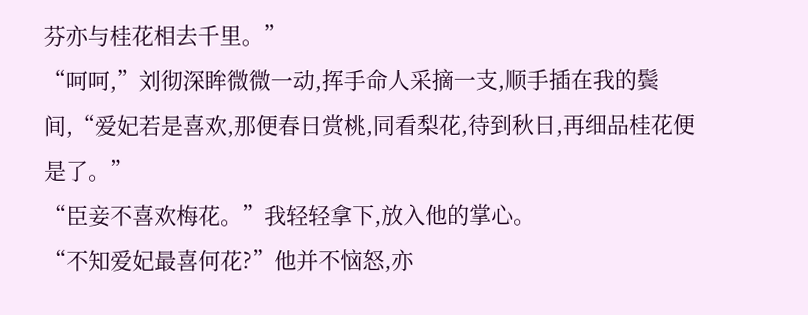芬亦与桂花相去千里。”
“呵呵,”刘彻深眸微微一动,挥手命人采摘一支,顺手插在我的鬓间,“爱妃若是喜欢,那便春日赏桃,同看梨花,待到秋日,再细品桂花便是了。”
“臣妾不喜欢梅花。”我轻轻拿下,放入他的掌心。
“不知爱妃最喜何花?”他并不恼怒,亦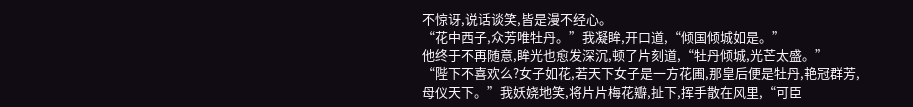不惊讶,说话谈笑,皆是漫不经心。
“花中西子,众芳唯牡丹。”我凝眸,开口道,“倾国倾城如是。”
他终于不再随意,眸光也愈发深沉,顿了片刻道,“牡丹倾城,光芒太盛。”
“陛下不喜欢么?女子如花,若天下女子是一方花圃,那皇后便是牡丹,艳冠群芳,母仪天下。”我妖娆地笑,将片片梅花瓣,扯下,挥手散在风里,“可臣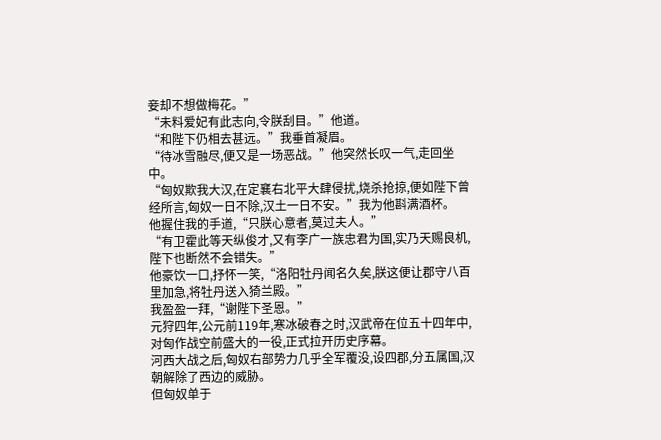妾却不想做梅花。”
“未料爱妃有此志向,令朕刮目。”他道。
“和陛下仍相去甚远。”我垂首凝眉。
“待冰雪融尽,便又是一场恶战。”他突然长叹一气,走回坐中。
“匈奴欺我大汉,在定襄右北平大肆侵扰,烧杀抢掠,便如陛下曾经所言,匈奴一日不除,汉土一日不安。”我为他斟满酒杯。
他握住我的手道,“只朕心意者,莫过夫人。”
“有卫霍此等天纵俊才,又有李广一族忠君为国,实乃天赐良机,陛下也断然不会错失。”
他豪饮一口,抒怀一笑,“洛阳牡丹闻名久矣,朕这便让郡守八百里加急,将牡丹送入猗兰殿。”
我盈盈一拜,“谢陛下圣恩。”
元狩四年,公元前119年,寒冰破春之时,汉武帝在位五十四年中,对匈作战空前盛大的一役,正式拉开历史序幕。
河西大战之后,匈奴右部势力几乎全军覆没,设四郡,分五属国,汉朝解除了西边的威胁。
但匈奴单于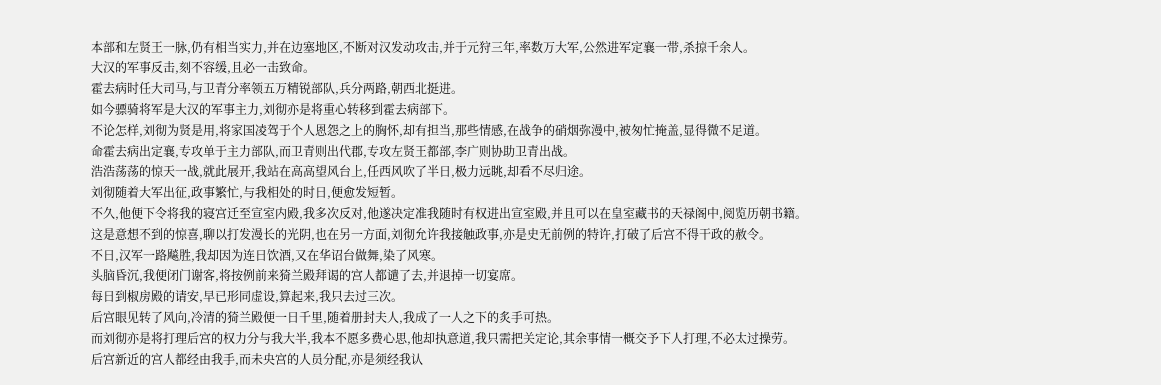本部和左贤王一脉,仍有相当实力,并在边塞地区,不断对汉发动攻击,并于元狩三年,率数万大军,公然进军定襄一带,杀掠千余人。
大汉的军事反击,刻不容缓,且必一击致命。
霍去病时任大司马,与卫青分率领五万精锐部队,兵分两路,朝西北挺进。
如今骠骑将军是大汉的军事主力,刘彻亦是将重心转移到霍去病部下。
不论怎样,刘彻为贤是用,将家国凌驾于个人恩怨之上的胸怀,却有担当,那些情感,在战争的硝烟弥漫中,被匆忙掩盖,显得微不足道。
命霍去病出定襄,专攻单于主力部队,而卫青则出代郡,专攻左贤王都部,李广则协助卫青出战。
浩浩荡荡的惊天一战,就此展开,我站在高高望风台上,任西风吹了半日,极力远眺,却看不尽归途。
刘彻随着大军出征,政事繁忙,与我相处的时日,便愈发短暂。
不久,他便下令将我的寝宫迁至宣室内殿,我多次反对,他遂决定准我随时有权进出宣室殿,并且可以在皇室藏书的天禄阁中,阅览历朝书籍。
这是意想不到的惊喜,聊以打发漫长的光阴,也在另一方面,刘彻允许我接触政事,亦是史无前例的特许,打破了后宫不得干政的赦令。
不日,汉军一路飚胜,我却因为连日饮酒,又在华诏台做舞,染了风寒。
头脑昏沉,我便闭门谢客,将按例前来猗兰殿拜谒的宫人都谴了去,并退掉一切宴席。
每日到椒房殿的请安,早已形同虚设,算起来,我只去过三次。
后宫眼见转了风向,冷清的猗兰殿便一日千里,随着册封夫人,我成了一人之下的炙手可热。
而刘彻亦是将打理后宫的权力分与我大半,我本不愿多费心思,他却执意道,我只需把关定论,其余事情一概交予下人打理,不必太过操劳。
后宫新近的宫人都经由我手,而未央宫的人员分配,亦是须经我认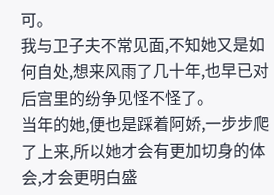可。
我与卫子夫不常见面,不知她又是如何自处,想来风雨了几十年,也早已对后宫里的纷争见怪不怪了。
当年的她,便也是踩着阿娇,一步步爬了上来,所以她才会有更加切身的体会,才会更明白盛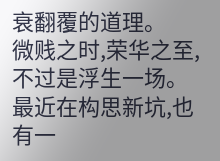衰翻覆的道理。
微贱之时,荣华之至,不过是浮生一场。
最近在构思新坑,也有一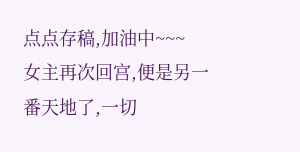点点存稿,加油中~~~
女主再次回宫,便是另一番天地了,一切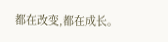都在改变,都在成长。